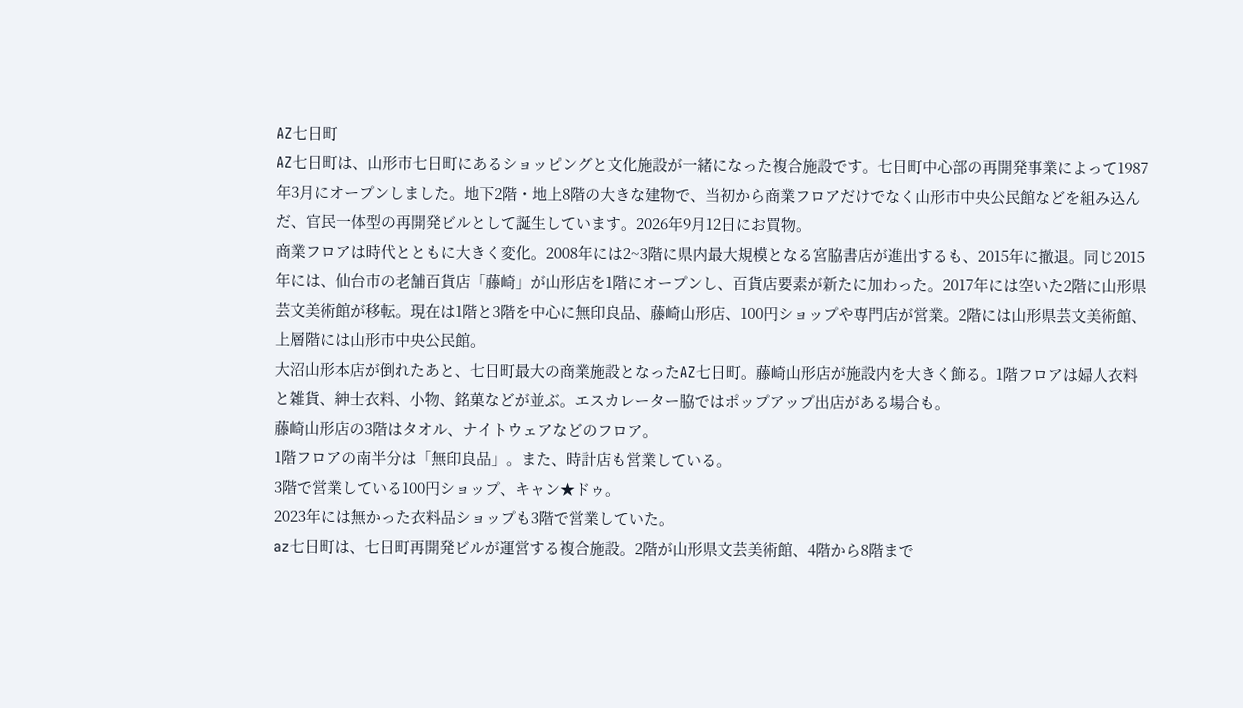AZ七日町
AZ七日町は、山形市七日町にあるショッピングと文化施設が一緒になった複合施設です。七日町中心部の再開発事業によって1987年3月にオープンしました。地下2階・地上8階の大きな建物で、当初から商業フロアだけでなく山形市中央公民館などを組み込んだ、官民一体型の再開発ビルとして誕生しています。2026年9月12日にお買物。
商業フロアは時代とともに大きく変化。2008年には2~3階に県内最大規模となる宮脇書店が進出するも、2015年に撤退。同じ2015年には、仙台市の老舗百貨店「藤崎」が山形店を1階にオープンし、百貨店要素が新たに加わった。2017年には空いた2階に山形県芸文美術館が移転。現在は1階と3階を中心に無印良品、藤崎山形店、100円ショップや専門店が営業。2階には山形県芸文美術館、上層階には山形市中央公民館。
大沼山形本店が倒れたあと、七日町最大の商業施設となったAZ七日町。藤崎山形店が施設内を大きく飾る。1階フロアは婦人衣料と雑貨、紳士衣料、小物、銘菓などが並ぶ。エスカレーター脇ではポップアップ出店がある場合も。
藤崎山形店の3階はタオル、ナイトウェアなどのフロア。
1階フロアの南半分は「無印良品」。また、時計店も営業している。
3階で営業している100円ショップ、キャン★ドゥ。
2023年には無かった衣料品ショップも3階で営業していた。
az七日町は、七日町再開発ビルが運営する複合施設。2階が山形県文芸美術館、4階から8階まで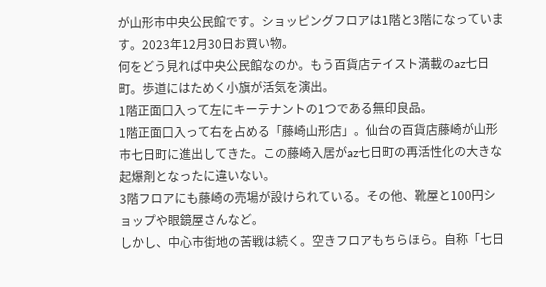が山形市中央公民館です。ショッピングフロアは1階と3階になっています。2023年12月30日お買い物。
何をどう見れば中央公民館なのか。もう百貨店テイスト満載のaz七日町。歩道にはためく小旗が活気を演出。
1階正面口入って左にキーテナントの1つである無印良品。
1階正面口入って右を占める「藤崎山形店」。仙台の百貨店藤崎が山形市七日町に進出してきた。この藤崎入居がaz七日町の再活性化の大きな起爆剤となったに違いない。
3階フロアにも藤崎の売場が設けられている。その他、靴屋と100円ショップや眼鏡屋さんなど。
しかし、中心市街地の苦戦は続く。空きフロアもちらほら。自称「七日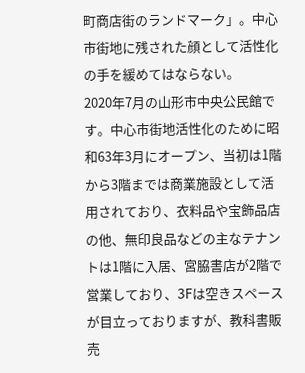町商店街のランドマーク」。中心市街地に残された顔として活性化の手を緩めてはならない。
2020年7月の山形市中央公民館です。中心市街地活性化のために昭和63年3月にオープン、当初は1階から3階までは商業施設として活用されており、衣料品や宝飾品店の他、無印良品などの主なテナントは1階に入居、宮脇書店が2階で営業しており、3Fは空きスペースが目立っておりますが、教科書販売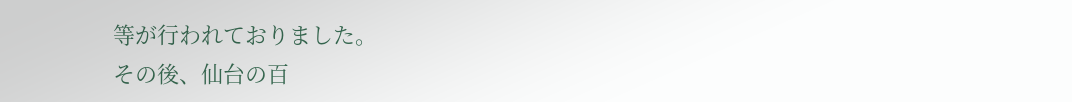等が行われておりました。
その後、仙台の百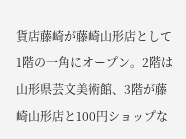貨店藤崎が藤崎山形店として1階の一角にオープン。2階は山形県芸文美術館、3階が藤崎山形店と100円ショップな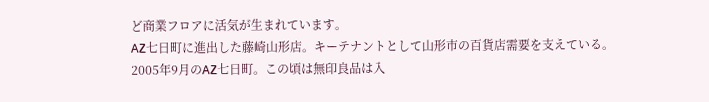ど商業フロアに活気が生まれています。
AZ七日町に進出した藤崎山形店。キーテナントとして山形市の百貨店需要を支えている。
2005年9月のAZ七日町。この頃は無印良品は入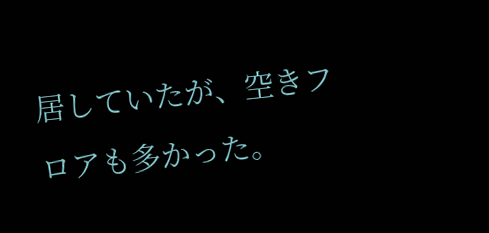居していたが、空きフロアも多かった。